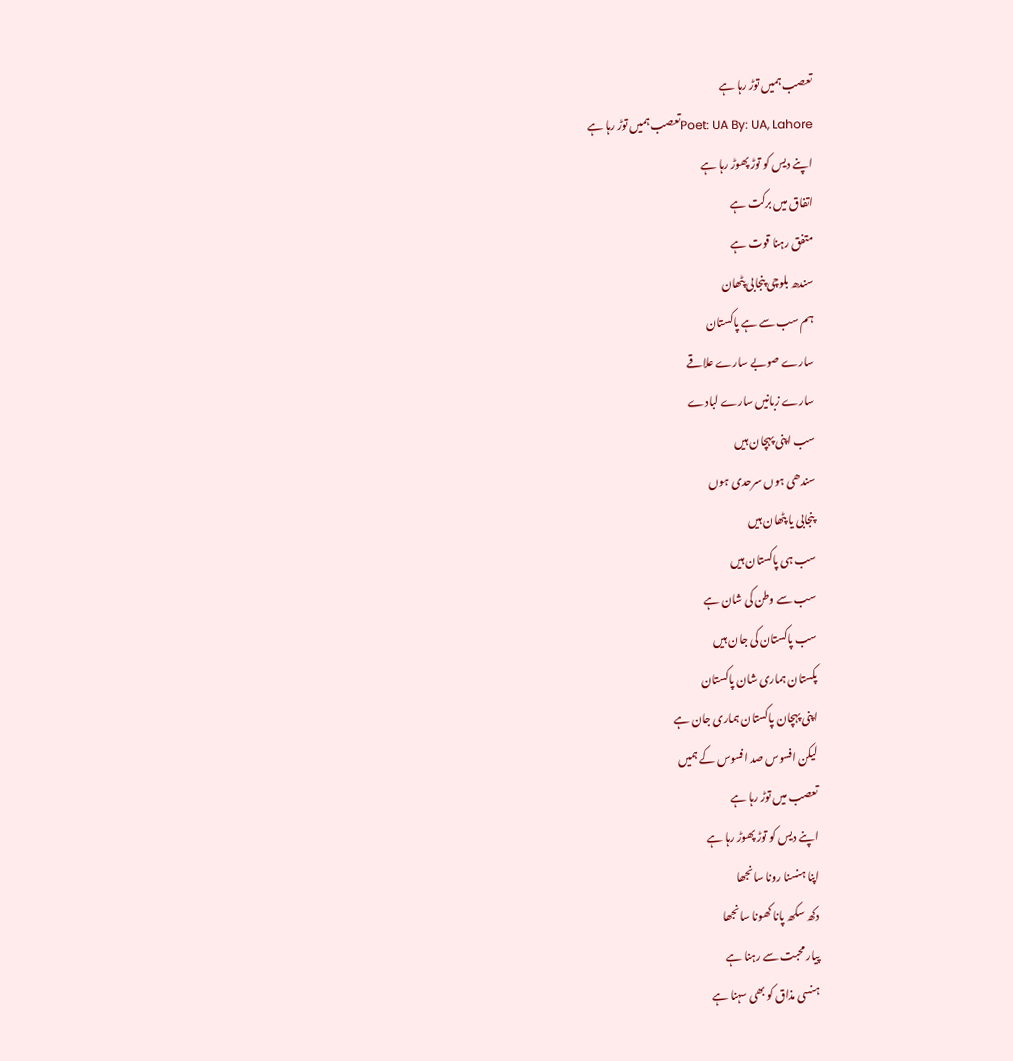تعصب ہمیں توڑ رہا ہے
Poet: UA By: UA, Lahoreتعصب ہمیں توڑ رہا ہے
اپنے دیس کو توڑ پھوڑ رہا ہے
اتفاق میں برکت ہے
متفق رہنا قوت ہے
سندھ بلوچی پنجابی پٹھان
ہم سب سے ہے پاکستان
سارے صوبے سارے علاقے
سارے زبانیں سارے لبادے
سب اپنی پہچان ہیں
سندھی ہوں سرحدی ہوں
پنجابی یا پٹھان ہیں
سب ہی پاکستان ہیں
سب سے وطن کی شان ہے
سب پاکستان کی جان ہیں
پکستان ہماری شان پاکستان
اپنی پہچان پاکستان ہماری جان ہے
لیکن افسوس صد افسوس کے ہمیں
تعصب میں توڑ رہا ہے
اپنے دیس کو توڑ پھوڑ رہا ہے
اپنا ہنسنا رونا سانجھا
دکھ سکھ پانا کھونا سانجھا
پیار محبت سے رہنا ہے
ہنسی مذاق کو بھی سہنا ہے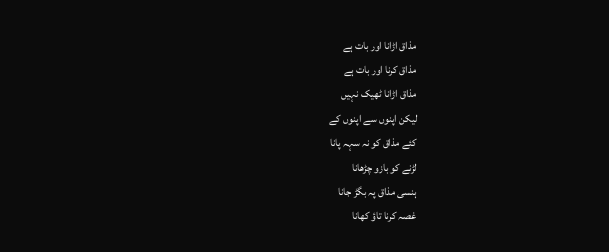مذاق اڑانا اور بات ہے
مذاق کرنا اور بات ہے
مذاق اڑانا ٹھیک نہیں
لیکن اپنوں سے اپنوں کے
کئے مذاق کو نہ سہہ پانا
لڑنے کو بازو چڑھانا
ہنسی مذاق پہ بگڑ جانا
غصہ کرنا تاؤ کھانا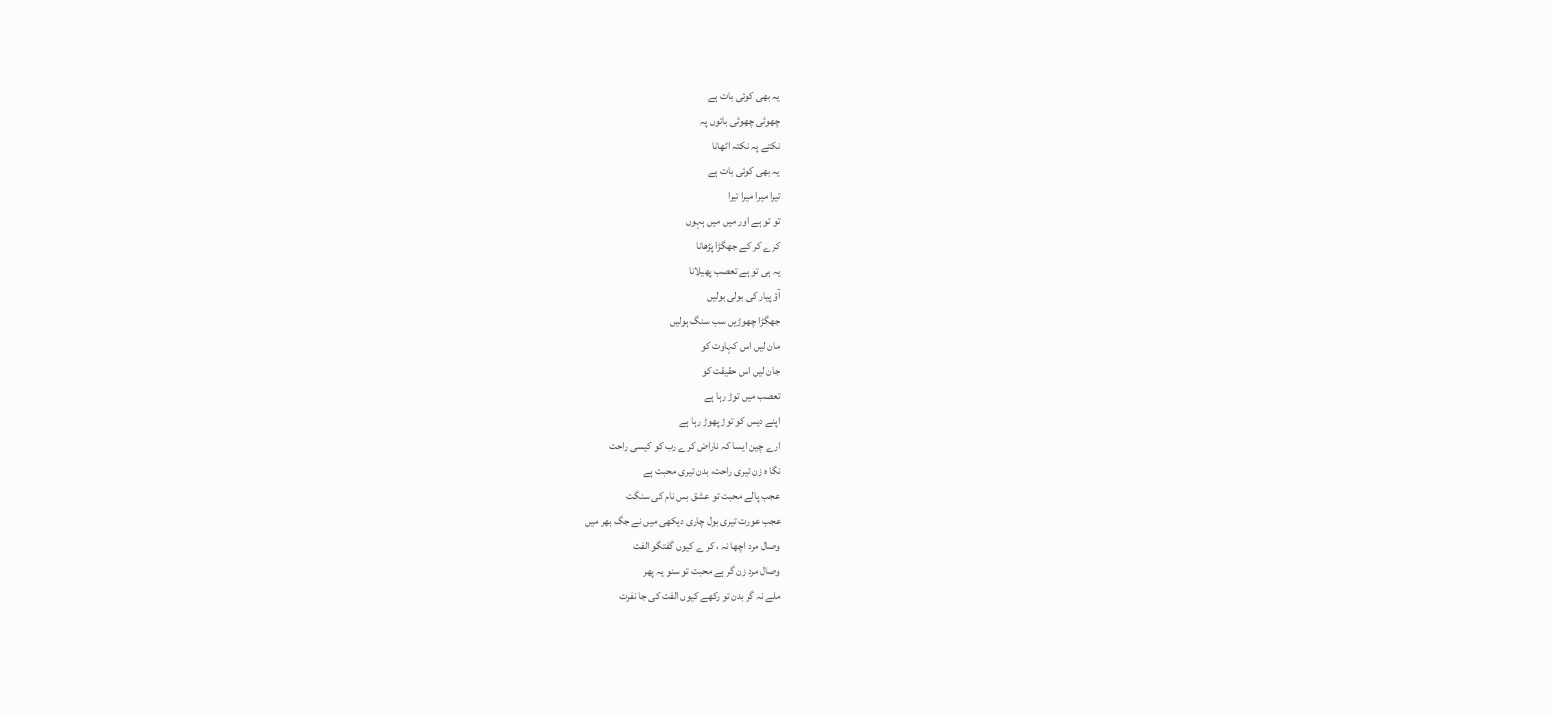یہ بھی کوئی بات ہے
چھوٹی چھوٹی باتوں پہ
نکتے پہ نکتہ اٹھانا
یہ بھی کوئی بات ہے
تیرا میرا میرا تیرا
تو تو ہے اور میں میں ہہوں
کرے کر کے جھگڑا پڑھانا
یہ ہی تو ہے تعصب پھیلانا
آؤ پیار کی بولی بولیں
جھگڑا چھوڑیں سب سنگ ہولیں
مان لیں اس کہاوت کو
جان لیں اس حقیقت کو
تعصب میں توڑ رہا ہے
اپنے دیس کو توڑ پھوڑ رہا ہے
ارے چین ایسا کہ ناراض کرے رب کو کیسی راحت
نگا ہ زن تیری راحت، بدن تیری محبت ہے
عجب پالے محبت تو عشق بس نام کی سنگت
عجب عورت تیری بول چاری دیکھی میں نے جگ بھر میں
وصال مرد اچھا نہ ، کر ے کیوں گفتگو الفت
وصال مرد زن گر ہے محبت تو سنو یہ پھر
ملے نہ گر بدن تو رکھے کیوں الفت کی جا نفرت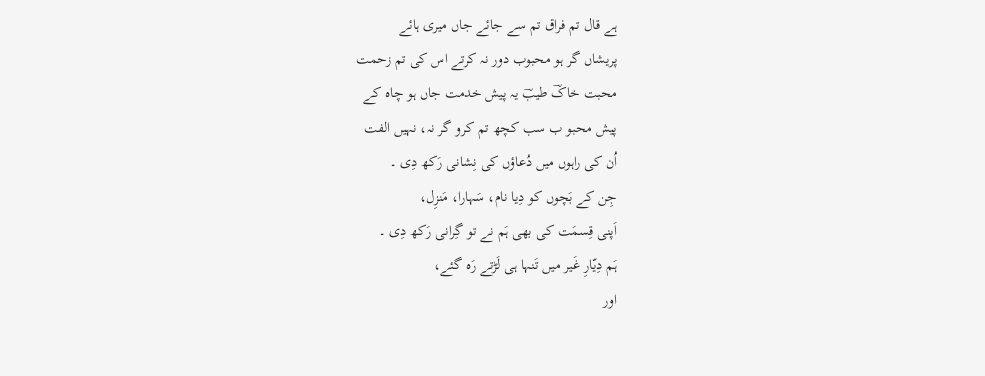ہے قال تم فراق تم سے جائے جاں میری ہائے
پریشاں گر ہو محبوب دور نہ کرتے اس کی تم زحمت
محبت خاکؔ طیبؔ یہ پیش خدمت جاں ہو چاہ کے
پیش محبو ب سب کچھ تم کرو گر نہ، نہیں الفت
اُن کی راہوں میں دُعاؤں کی نِشانی رَکھ دِی ۔
جِن کے بَچوں کو دِیا نام، سَہارا، مَنزِل،
اَپنی قِسمَت کی بھی ہَم نے تو گِرانی رَکھ دِی ۔
ہَم دِیّارِ غَیر میں تَنہا ہی لَڑتے رَہ گئے،
اور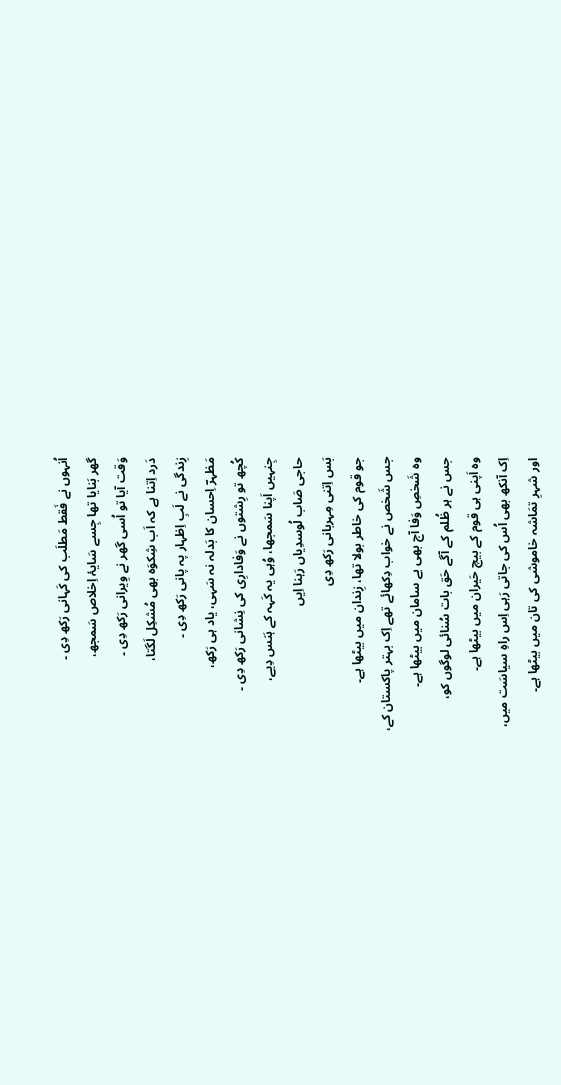اُنہوں نے فَقط مَطلَب کی کَہانی رَکھ دِی ۔
گھر بَنایا تھا جِسے سَایۂ اِخلاص سَمجھ،
وَقت آیا تو اُسی گھر نے وِیرانی رَکھ دِی ۔
دَرد اِتنا ہے کہ اَب شِکوَہ بھی مُشکِل لَگتا،
زِندگی نے لَبِ اِظہار پہ پانی رَکھ دِی ۔
مَظہرؔ اِحسان کا بَدلہ نہ سَہی، یاد ہی رَکھ،
کُچھ تو رِشتوں نے وَفادارِی کی نِشانی رَکھ دِی ۔
جِنہیں اَپنا سَمجھا، وُہی یہ کَہہ کے ہَنس دِیے،
حاجی صَاب لُوسدِیاں رَہنا اِیں
بَس اِتنی مِہربانی رَکھ دِی
جو قوم کی خاطر بولا تھا، زِندان میں بیٹھا ہے۔
جس شَخص نے خواب دِکھائے تھے اِک بہتر پاکستان کے،
وہ شَخصِ وَفا آج بھی بے سامان میں بیٹھا ہے۔
جس نے ہر ظُلم کے آگے حَق بات سُنائی لوگوں کو،
وہ اَپنی ہی قوم کے بیچ حَیران میں بیٹھا ہے۔
اِک آنکھ بھی اُس کی جاتی رَہی اِس راہِ سیاسَت میں،
اور شہرِ تمَاشہ خاموشی کی تان میں بیٹھا ہے۔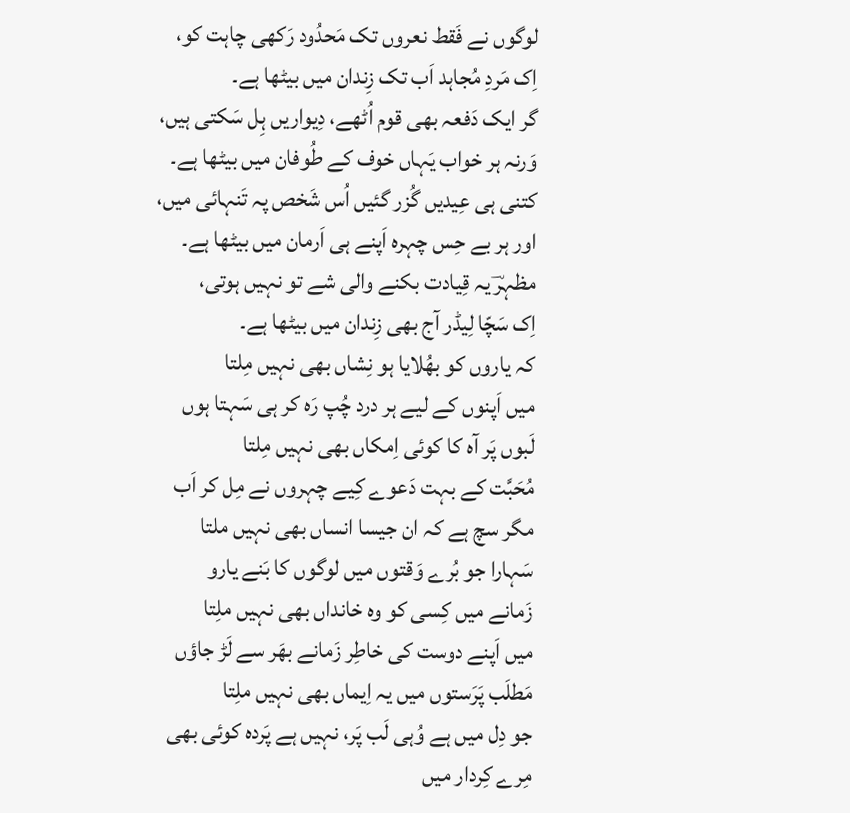لوگوں نے فَقط نعروں تک مَحدُود رَکھی چاہت کو،
اِک مَردِ مُجاہد اَب تک زِندان میں بیٹھا ہے۔
گر ایک دَفعہ بھی قوم اُٹھے، دِیواریں ہِل سَکتی ہیں،
وَرنہ ہر خواب یَہاں خوف کے طُوفان میں بیٹھا ہے۔
کتنی ہی عِیدیں گُزر گئیں اُس شَخص پہ تَنہائی میں،
اور ہر بے حِس چہرہ اَپنے ہی اَرمان میں بیٹھا ہے۔
مظہرؔ یہ قِیادت بکنے والی شے تو نہیں ہوتی،
اِک سَچّا لِیڈر آج بھی زِندان میں بیٹھا ہے۔
کہ یاروں کو بھُلایا ہو نِشاں بھی نہیں مِلتا
میں اَپنوں کے لیے ہر درد چُپ رَہ کر ہی سَہتا ہوں
لَبوں پَر آہ کا کوئی اِمکاں بھی نہیں مِلتا
مُحَبَّت کے بہت دَعوے کِیے چہروں نے مِل کر اَب
مگر سچ ہے کہ ان جیسا انساں بھی نہیں ملتا
سَہارا جو بُرے وَقتوں میں لوگوں کا بَنے یارو
زَمانے میں کِسی کو وہ خانداں بھی نہیں ملِتا
میں اَپنے دوست کی خاطِر زَمانے بھَر سے لَڑ جاؤں
مَطلَب پَرَستوں میں یہ اِیماں بھی نہیں ملِتا
جو دِل میں ہے وُہی لَب پَر، نہیں ہے پَردہ کوئی بھی
مِرے کِردار میں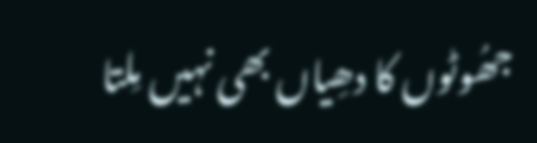جھُوٹوں کا دھِیاں بھی نہیں مِلتا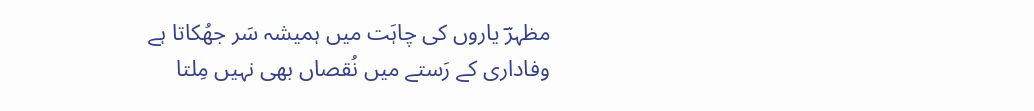مظہرؔ یاروں کی چاہَت میں ہمیشہ سَر جھُکاتا ہے
وفاداری کے رَستے میں نُقصاں بھی نہیں مِلتا